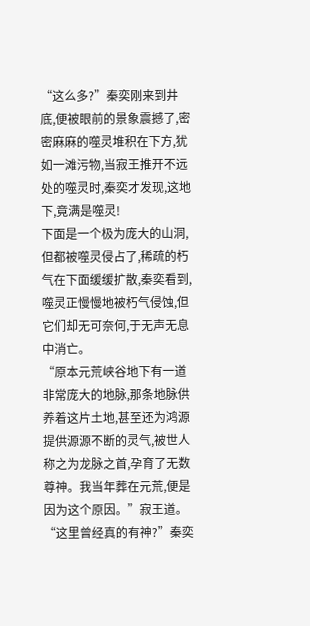“这么多?”秦奕刚来到井底,便被眼前的景象震撼了,密密麻麻的噬灵堆积在下方,犹如一滩污物,当寂王推开不远处的噬灵时,秦奕才发现,这地下,竟满是噬灵!
下面是一个极为庞大的山洞,但都被噬灵侵占了,稀疏的朽气在下面缓缓扩散,秦奕看到,噬灵正慢慢地被朽气侵蚀,但它们却无可奈何,于无声无息中消亡。
“原本元荒峡谷地下有一道非常庞大的地脉,那条地脉供养着这片土地,甚至还为鸿源提供源源不断的灵气,被世人称之为龙脉之首,孕育了无数尊神。我当年葬在元荒,便是因为这个原因。”寂王道。
“这里曾经真的有神?”秦奕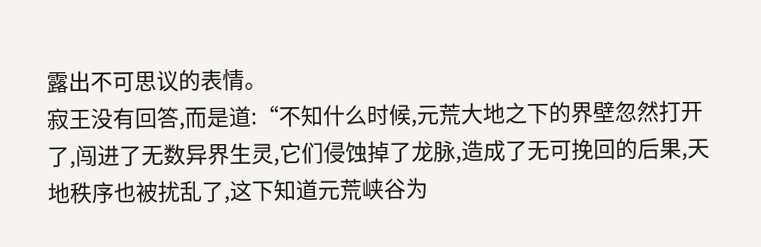露出不可思议的表情。
寂王没有回答,而是道:“不知什么时候,元荒大地之下的界壁忽然打开了,闯进了无数异界生灵,它们侵蚀掉了龙脉,造成了无可挽回的后果,天地秩序也被扰乱了,这下知道元荒峡谷为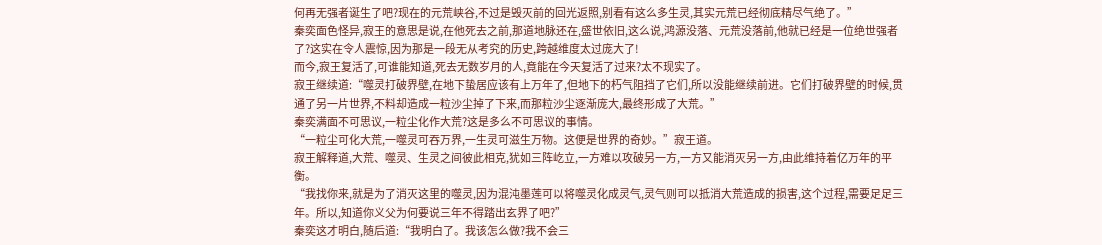何再无强者诞生了吧?现在的元荒峡谷,不过是毁灭前的回光返照,别看有这么多生灵,其实元荒已经彻底精尽气绝了。”
秦奕面色怪异,寂王的意思是说,在他死去之前,那道地脉还在,盛世依旧,这么说,鸿源没落、元荒没落前,他就已经是一位绝世强者了?这实在令人震惊,因为那是一段无从考究的历史,跨越维度太过庞大了!
而今,寂王复活了,可谁能知道,死去无数岁月的人,竟能在今天复活了过来?太不现实了。
寂王继续道:“噬灵打破界壁,在地下蛰居应该有上万年了,但地下的朽气阻挡了它们,所以没能继续前进。它们打破界壁的时候,贯通了另一片世界,不料却造成一粒沙尘掉了下来,而那粒沙尘逐渐庞大,最终形成了大荒。”
秦奕满面不可思议,一粒尘化作大荒?这是多么不可思议的事情。
“一粒尘可化大荒,一噬灵可吞万界,一生灵可滋生万物。这便是世界的奇妙。”寂王道。
寂王解释道,大荒、噬灵、生灵之间彼此相克,犹如三阵屹立,一方难以攻破另一方,一方又能消灭另一方,由此维持着亿万年的平衡。
“我找你来,就是为了消灭这里的噬灵,因为混沌墨莲可以将噬灵化成灵气,灵气则可以抵消大荒造成的损害,这个过程,需要足足三年。所以,知道你义父为何要说三年不得踏出玄界了吧?”
秦奕这才明白,随后道:“我明白了。我该怎么做?我不会三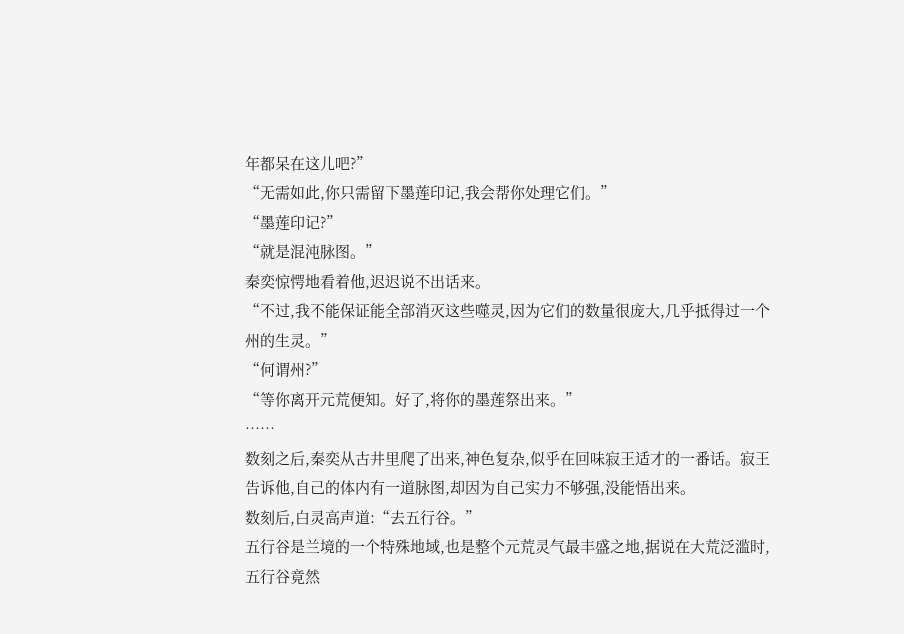年都呆在这儿吧?”
“无需如此,你只需留下墨莲印记,我会帮你处理它们。”
“墨莲印记?”
“就是混沌脉图。”
秦奕惊愕地看着他,迟迟说不出话来。
“不过,我不能保证能全部消灭这些噬灵,因为它们的数量很庞大,几乎抵得过一个州的生灵。”
“何谓州?”
“等你离开元荒便知。好了,将你的墨莲祭出来。”
……
数刻之后,秦奕从古井里爬了出来,神色复杂,似乎在回味寂王适才的一番话。寂王告诉他,自己的体内有一道脉图,却因为自己实力不够强,没能悟出来。
数刻后,白灵高声道:“去五行谷。”
五行谷是兰境的一个特殊地域,也是整个元荒灵气最丰盛之地,据说在大荒泛滥时,五行谷竟然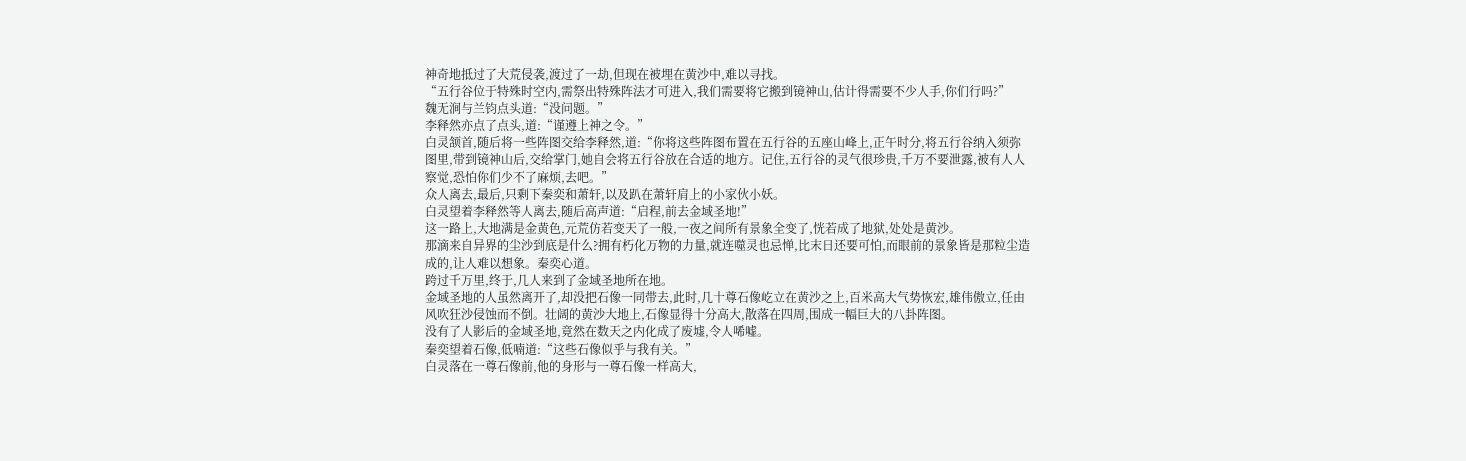神奇地抵过了大荒侵袭,渡过了一劫,但现在被埋在黄沙中,难以寻找。
“五行谷位于特殊时空内,需祭出特殊阵法才可进入,我们需要将它搬到镜神山,估计得需要不少人手,你们行吗?”
魏无涧与兰钧点头道:“没问题。”
李释然亦点了点头,道:“谨遵上神之令。”
白灵颔首,随后将一些阵图交给李释然,道:“你将这些阵图布置在五行谷的五座山峰上,正午时分,将五行谷纳入须弥图里,带到镜神山后,交给掌门,她自会将五行谷放在合适的地方。记住,五行谷的灵气很珍贵,千万不要泄露,被有人人察觉,恐怕你们少不了麻烦,去吧。”
众人离去,最后,只剩下秦奕和萧轩,以及趴在萧轩肩上的小家伙小妖。
白灵望着李释然等人离去,随后高声道:“启程,前去金域圣地!”
这一路上,大地满是金黄色,元荒仿若变天了一般,一夜之间所有景象全变了,恍若成了地狱,处处是黄沙。
那滴来自异界的尘沙到底是什么?拥有朽化万物的力量,就连噬灵也忌惮,比末日还要可怕,而眼前的景象皆是那粒尘造成的,让人难以想象。秦奕心道。
跨过千万里,终于,几人来到了金域圣地所在地。
金域圣地的人虽然离开了,却没把石像一同带去,此时,几十尊石像屹立在黄沙之上,百米高大气势恢宏,雄伟傲立,任由风吹狂沙侵蚀而不倒。壮阔的黄沙大地上,石像显得十分高大,散落在四周,围成一幅巨大的八卦阵图。
没有了人影后的金域圣地,竟然在数天之内化成了废墟,令人唏嘘。
秦奕望着石像,低喃道:“这些石像似乎与我有关。”
白灵落在一尊石像前,他的身形与一尊石像一样高大,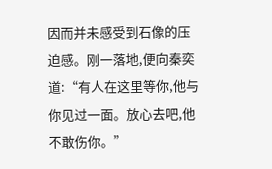因而并未感受到石像的压迫感。刚一落地,便向秦奕道:“有人在这里等你,他与你见过一面。放心去吧,他不敢伤你。”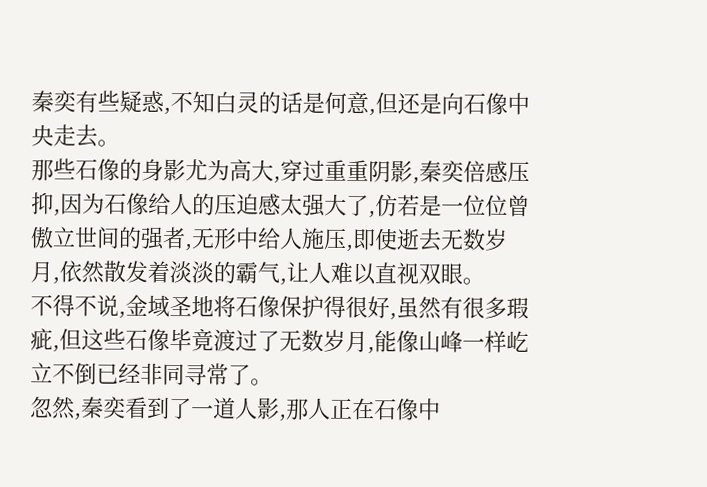秦奕有些疑惑,不知白灵的话是何意,但还是向石像中央走去。
那些石像的身影尤为高大,穿过重重阴影,秦奕倍感压抑,因为石像给人的压迫感太强大了,仿若是一位位曾傲立世间的强者,无形中给人施压,即使逝去无数岁月,依然散发着淡淡的霸气,让人难以直视双眼。
不得不说,金域圣地将石像保护得很好,虽然有很多瑕疵,但这些石像毕竟渡过了无数岁月,能像山峰一样屹立不倒已经非同寻常了。
忽然,秦奕看到了一道人影,那人正在石像中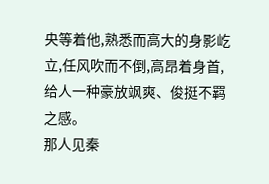央等着他,熟悉而高大的身影屹立,任风吹而不倒,高昂着身首,给人一种豪放飒爽、俊挺不羁之感。
那人见秦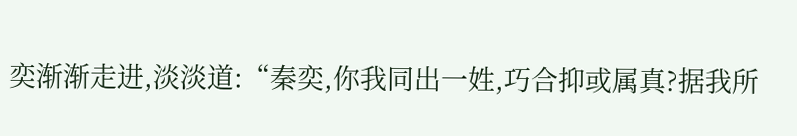奕渐渐走进,淡淡道:“秦奕,你我同出一姓,巧合抑或属真?据我所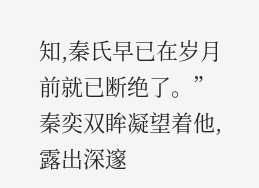知,秦氏早已在岁月前就已断绝了。”
秦奕双眸凝望着他,露出深邃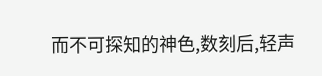而不可探知的神色,数刻后,轻声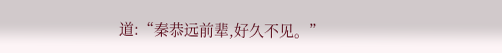道:“秦恭远前辈,好久不见。”